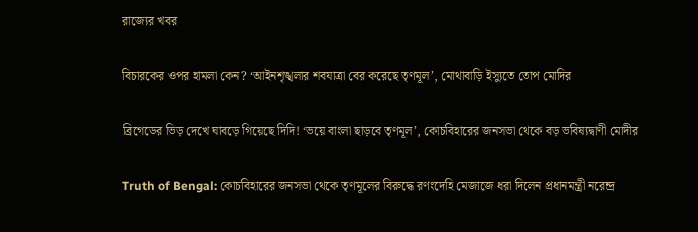রাজ্যের খবর

বিচারকের ওপর হামলা কেন? ‘আইনশৃঙ্খলার শবযাত্রা বের করেছে তৃণমূল’, মোথাবাড়ি ইস্যুতে তোপ মোদির

ব্রিগেডের ভিড় দেখে ঘাবড়ে গিয়েছে দিদি! ‘ভয়ে বাংলা ছাড়বে তৃণমূল’, কোচবিহারের জনসভা থেকে বড় ভবিষ্যদ্বাণী মোদীর

Truth of Bengal: কোচবিহারের জনসভা থেকে তৃণমূলের বিরুদ্ধে রণংদেহি মেজাজে ধরা দিলেন প্রধানমন্ত্রী নরেন্দ্র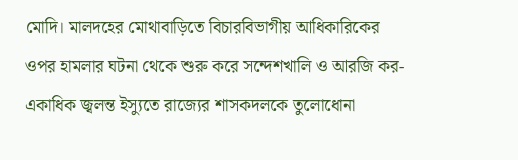মোদি। মালদহের মোথাবাড়িতে বিচারবিভাগীয় আধিকারিকের ওপর হামলার ঘটনা থেকে শুরু করে সন্দেশখালি ও আরজি কর- একাধিক জ্বলন্ত ইস্যুতে রাজ্যের শাসকদলকে তুলোধোনা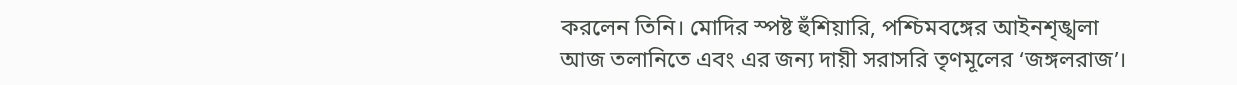করলেন তিনি। মোদির স্পষ্ট হুঁশিয়ারি, পশ্চিমবঙ্গের আইনশৃঙ্খলা আজ তলানিতে এবং এর জন্য দায়ী সরাসরি তৃণমূলের ‘জঙ্গলরাজ’।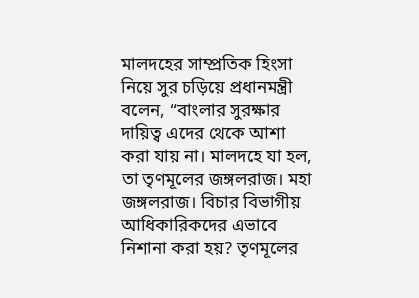মালদহের সাম্প্রতিক হিংসা নিয়ে সুর চড়িয়ে প্রধানমন্ত্রী বলেন, “বাংলার সুরক্ষার দায়িত্ব এদের থেকে আশা করা যায় না। মালদহে যা হল, তা তৃণমূলের জঙ্গলরাজ। মহা জঙ্গলরাজ। বিচার বিভাগীয় আধিকারিকদের এভাবে নিশানা করা হয়? তৃণমূলের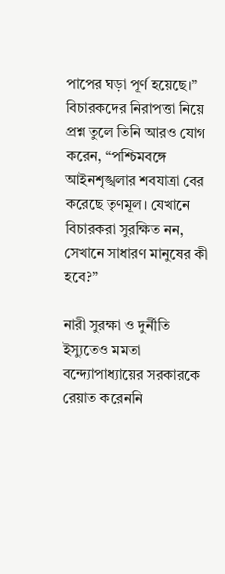পাপের ঘড়া পূর্ণ হয়েছে।” বিচারকদের নিরাপত্তা নিয়ে প্রশ্ন তুলে তিনি আরও যোগ করেন, “পশ্চিমবঙ্গে আইনশৃঙ্খলার শবযাত্রা বের করেছে তৃণমূল। যেখানে বিচারকরা সুরক্ষিত নন, সেখানে সাধারণ মানুষের কী হবে?”

নারী সুরক্ষা ও দুর্নীতি ইস্যুতেও মমতা বন্দ্যোপাধ্যায়ের সরকারকে রেয়াত করেননি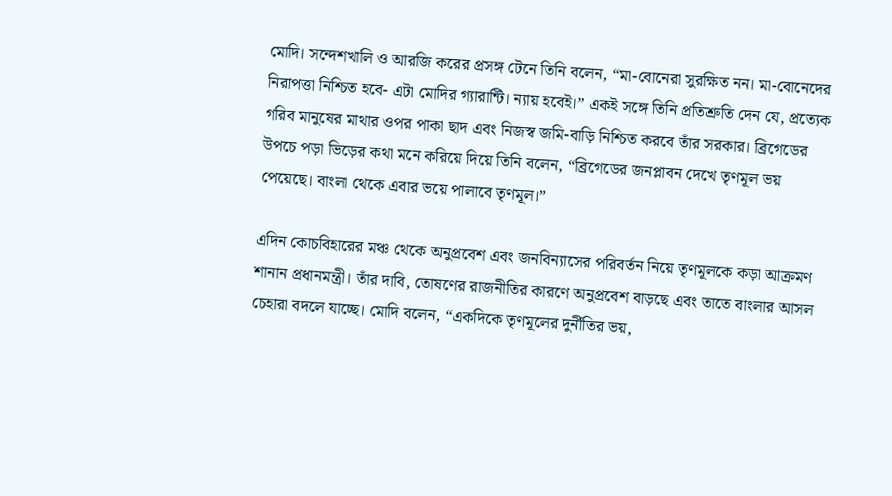মোদি। সন্দেশখালি ও আরজি করের প্রসঙ্গ টেনে তিনি বলেন, “মা-বোনেরা সুরক্ষিত নন। মা-বোনেদের নিরাপত্তা নিশ্চিত হবে- এটা মোদির গ্যারান্টি। ন্যায় হবেই।” একই সঙ্গে তিনি প্রতিশ্রুতি দেন যে, প্রত্যেক গরিব মানুষের মাথার ওপর পাকা ছাদ এবং নিজস্ব জমি-বাড়ি নিশ্চিত করবে তাঁর সরকার। ব্রিগেডের উপচে পড়া ভিড়ের কথা মনে করিয়ে দিয়ে তিনি বলেন, “ব্রিগেডের জনপ্লাবন দেখে তৃণমূল ভয় পেয়েছে। বাংলা থেকে এবার ভয়ে পালাবে তৃণমূল।”

এদিন কোচবিহারের মঞ্চ থেকে অনুপ্রবেশ এবং জনবিন্যাসের পরিবর্তন নিয়ে তৃণমূলকে কড়া আক্রমণ শানান প্রধানমন্ত্রী। তাঁর দাবি, তোষণের রাজনীতির কারণে অনুপ্রবেশ বাড়ছে এবং তাতে বাংলার আসল চেহারা বদলে যাচ্ছে। মোদি বলেন, “একদিকে তৃণমূলের দুর্নীতির ভয়,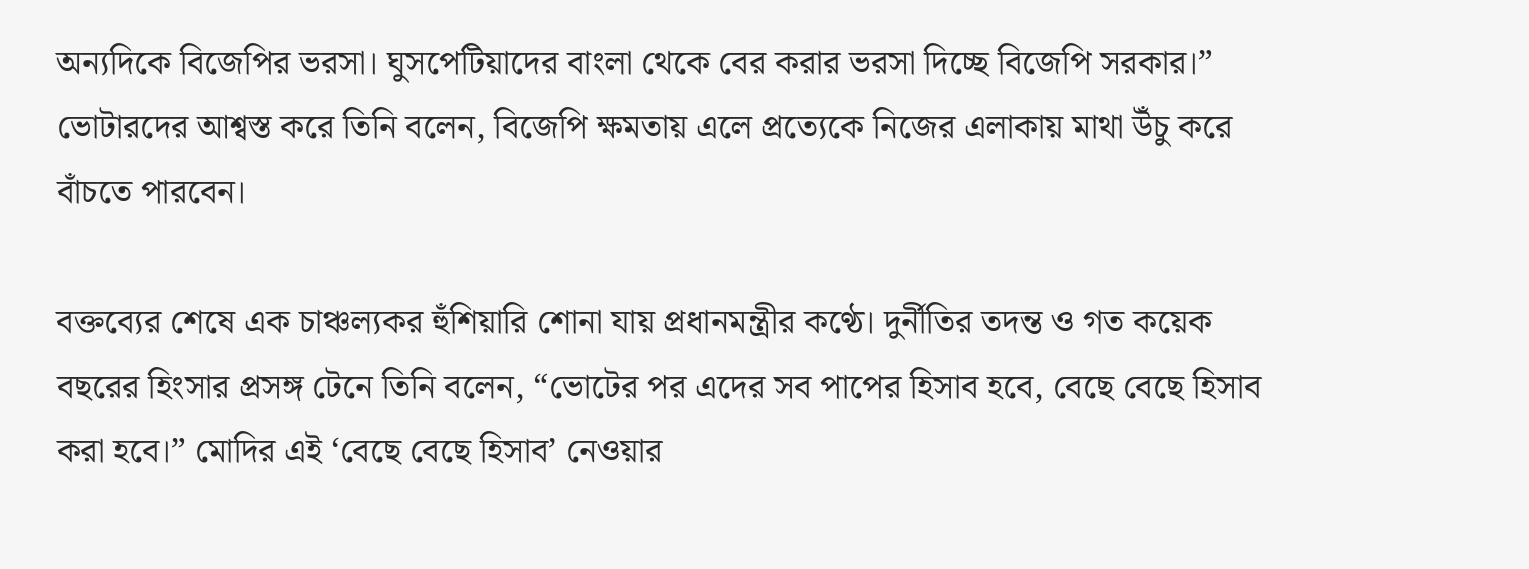অন্যদিকে বিজেপির ভরসা। ঘুসপেটিয়াদের বাংলা থেকে বের করার ভরসা দিচ্ছে বিজেপি সরকার।” ভোটারদের আশ্বস্ত করে তিনি বলেন, বিজেপি ক্ষমতায় এলে প্রত্যেকে নিজের এলাকায় মাথা উঁচু করে বাঁচতে পারবেন।

বক্তব্যের শেষে এক চাঞ্চল্যকর হুঁশিয়ারি শোনা যায় প্রধানমন্ত্রীর কণ্ঠে। দুর্নীতির তদন্ত ও গত কয়েক বছরের হিংসার প্রসঙ্গ টেনে তিনি বলেন, “ভোটের পর এদের সব পাপের হিসাব হবে, বেছে বেছে হিসাব করা হবে।” মোদির এই ‘বেছে বেছে হিসাব’ নেওয়ার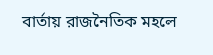বার্তায় রাজনৈতিক মহলে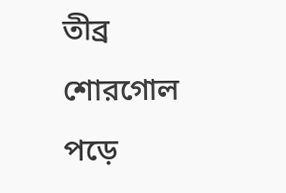তীব্র শোরগোল পড়ে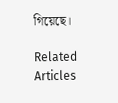গিয়েছে।

Related Articles